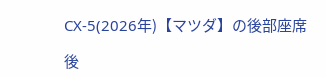CX-5(2026年)【マツダ】の後部座席

後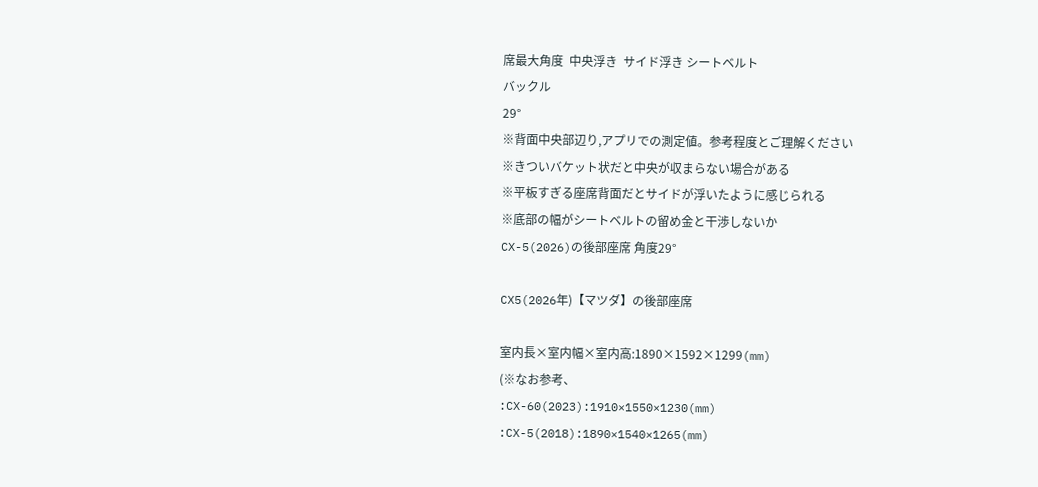席最大角度  中央浮き  サイド浮き シートベルト
バックル
29°
※背面中央部辺り,アプリでの測定値。参考程度とご理解ください
※きついバケット状だと中央が収まらない場合がある
※平板すぎる座席背面だとサイドが浮いたように感じられる
※底部の幅がシートベルトの留め金と干渉しないか
CX-5(2026)の後部座席 角度29°

CX5(2026年)【マツダ】の後部座席

室内長×室内幅×室内高:1890×1592×1299(mm)
(※なお参考、
:CX-60(2023):1910×1550×1230(mm)
:CX-5(2018):1890×1540×1265(mm)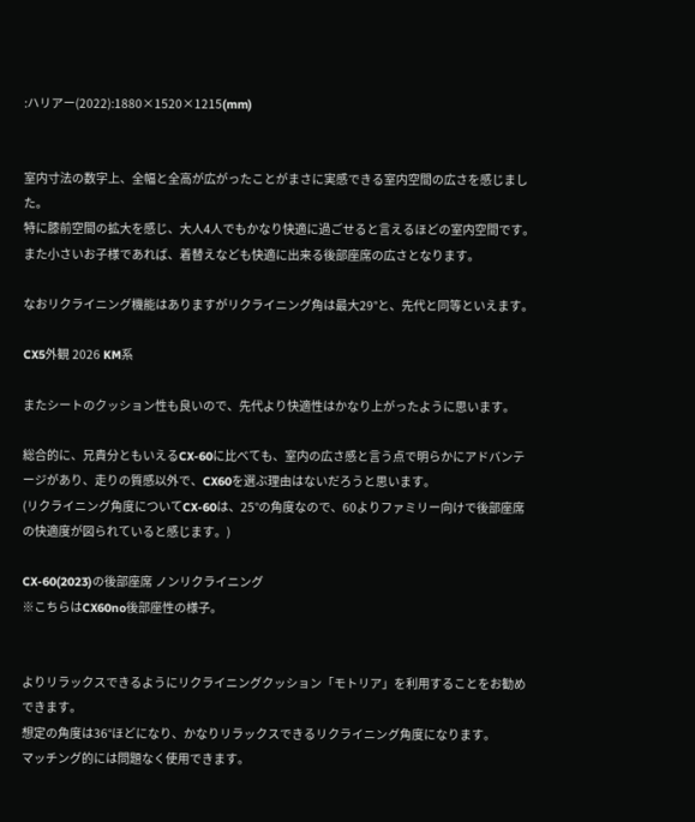:ハリアー(2022):1880×1520×1215(mm)


室内寸法の数字上、全幅と全高が広がったことがまさに実感できる室内空間の広さを感じました。
特に膝前空間の拡大を感じ、大人4人でもかなり快適に過ごせると言えるほどの室内空間です。
また小さいお子様であれば、着替えなども快適に出来る後部座席の広さとなります。

なおリクライニング機能はありますがリクライニング角は最大29°と、先代と同等といえます。

CX5外観 2026 KM系

またシートのクッション性も良いので、先代より快適性はかなり上がったように思います。

総合的に、兄貴分ともいえるCX-60に比べても、室内の広さ感と言う点で明らかにアドバンテージがあり、走りの質感以外で、CX60を選ぶ理由はないだろうと思います。
(リクライニング角度についてCX-60は、25°の角度なので、60よりファミリー向けで後部座席の快適度が図られていると感じます。)

CX-60(2023)の後部座席 ノンリクライニング
※こちらはCX60no後部座性の様子。


よりリラックスできるようにリクライニングクッション「モトリア」を利用することをお勧めできます。
想定の角度は36°ほどになり、かなりリラックスできるリクライニング角度になります。
マッチング的には問題なく使用できます。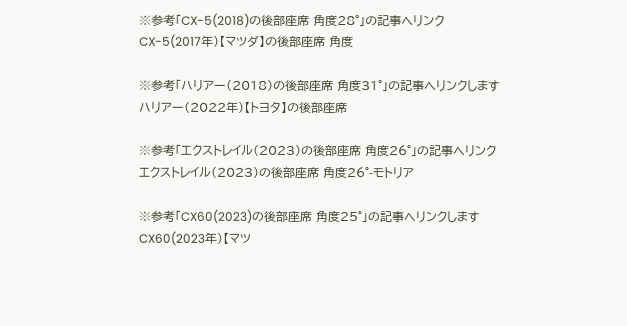※参考「CX-5(2018)の後部座席 角度28°」の記事へリンク
CX-5(2017年)【マツダ】の後部座席 角度

※参考「ハリアー(2018)の後部座席 角度31°」の記事へリンクします
ハリアー(2022年)【トヨタ】の後部座席

※参考「エクストレイル(2023)の後部座席 角度26°」の記事へリンク
エクストレイル(2023)の後部座席 角度26°-モトリア

※参考「CX60(2023)の後部座席 角度25°」の記事へリンクします
CX60(2023年)【マツ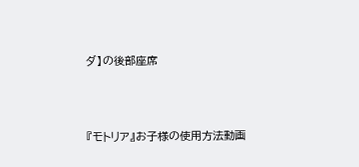ダ】の後部座席




『モトリア』お子様の使用方法動画